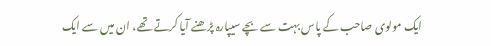ایک مولوی صاحب کے پاس بہت سے بچے سیپارہ پڑھنے آیا کرتے تھے، ان میں سے ایک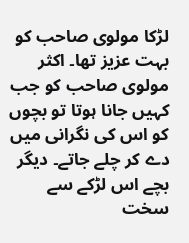لڑکا مولوی صاحب کو بہت عزیز تھا۔ اکثر مولوی صاحب کو جب کہیں جانا ہوتا تو بچوں کو اس کی نگرانی میں دے کر چلے جاتے۔ دیگر بچے اس لڑکے سے سخت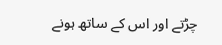چڑتے اور اس کے ساتھ ہونے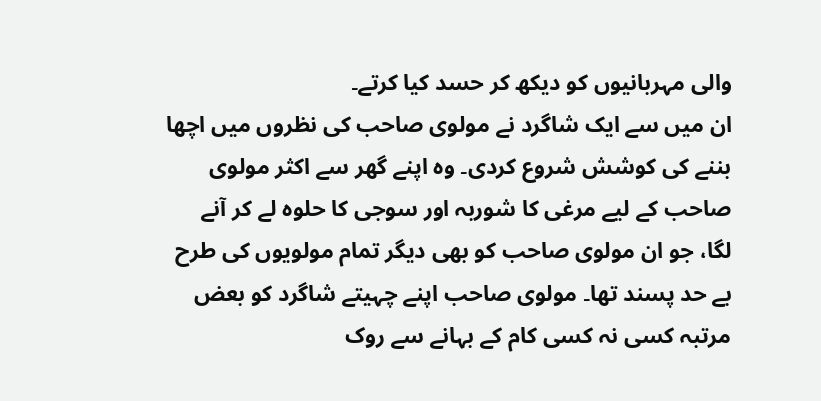والی مہربانیوں کو دیکھ کر حسد کیا کرتے۔
ان میں سے ایک شاگرد نے مولوی صاحب کی نظروں میں اچھا بننے کی کوشش شروع کردی۔ وہ اپنے گھر سے اکثر مولوی صاحب کے لیے مرغی کا شوربہ اور سوجی کا حلوہ لے کر آنے لگا، جو ان مولوی صاحب کو بھی دیگر تمام مولویوں کی طرح بے حد پسند تھا۔ مولوی صاحب اپنے چہیتے شاگرد کو بعض مرتبہ کسی نہ کسی کام کے بہانے سے روک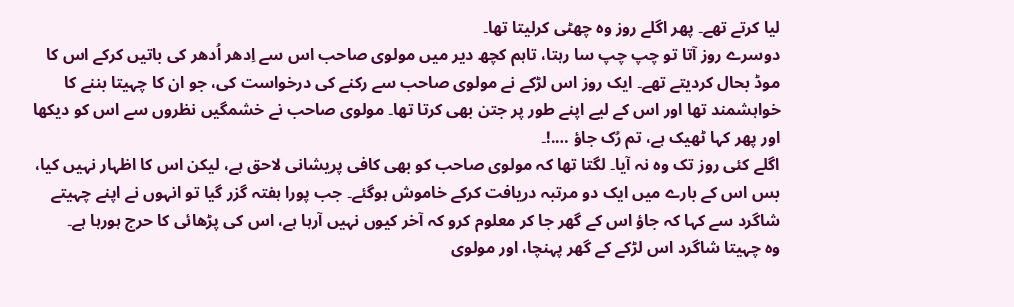لیا کرتے تھے۔ پھر اگلے روز وہ چھٹی کرلیتا تھا۔
دوسرے روز آتا تو چپ چپ سا رہتا، تاہم کچھ دیر میں مولوی صاحب اس سے اِدھر اُدھر کی باتیں کرکے اس کا موڈ بحال کردیتے تھے۔ ایک روز اس لڑکے نے مولوی صاحب سے رکنے کی درخواست کی، جو ان کا چہیتا بننے کا خواہشمند تھا اور اس کے لیے اپنے طور پر جتن بھی کرتا تھا۔ مولوی صاحب نے خشمگیں نظروں سے اس کو دیکھا اور پھر کہا ٹھیک ہے، تم رُک جاؤ ….!۔
اگلے کئی روز تک وہ نہ آیا۔ لگتا تھا کہ مولوی صاحب کو بھی کافی پریشانی لاحق ہے، لیکن اس کا اظہار نہیں کیا، بس اس کے بارے میں ایک دو مرتبہ دریافت کرکے خاموش ہوگئے۔ جب پورا ہفتہ گزر گیا تو انہوں نے اپنے چہیتے شاگرد سے کہا کہ جاؤ اس کے گھر جا کر معلوم کرو کہ آخر کیوں نہیں آرہا ہے، اس کی پڑھائی کا حرج ہورہا ہے۔
وہ چہیتا شاگرد اس لڑکے کے گھر پہنچا، اور مولوی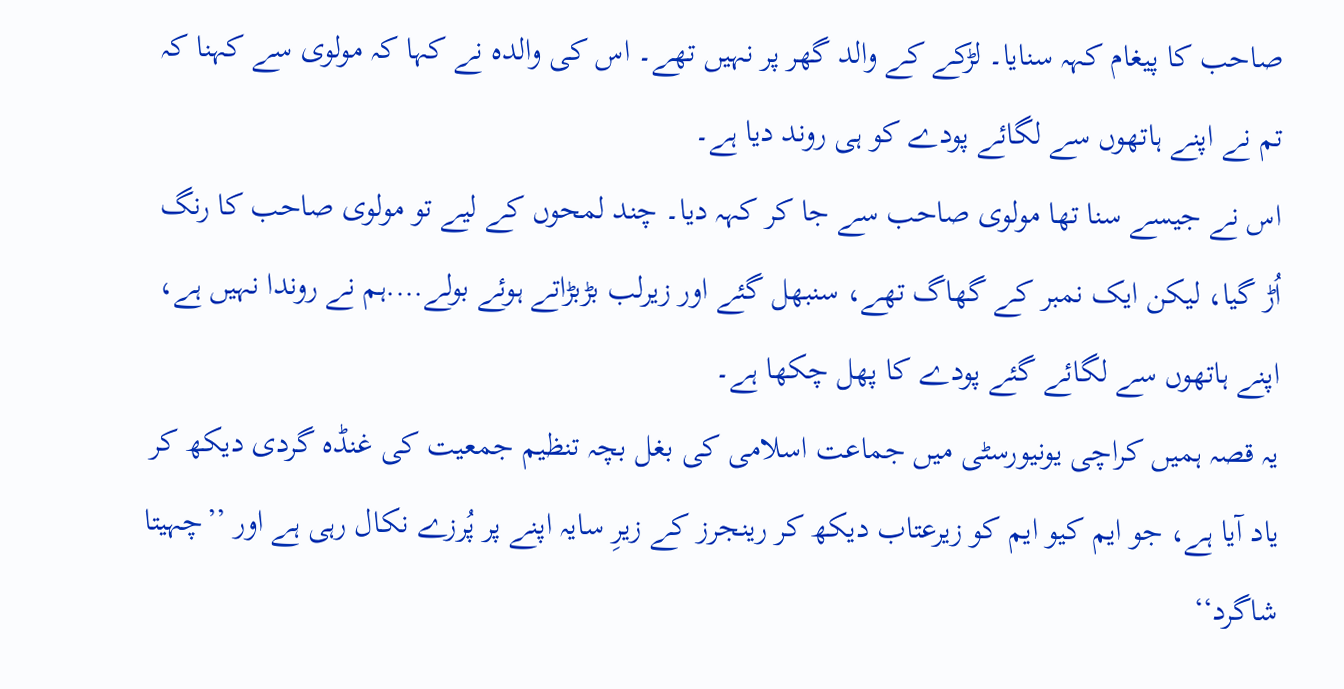صاحب کا پیغام کہہ سنایا۔ لڑکے کے والد گھر پر نہیں تھے۔ اس کی والدہ نے کہا کہ مولوی سے کہنا کہ تم نے اپنے ہاتھوں سے لگائے پودے کو ہی روند دیا ہے۔
اس نے جیسے سنا تھا مولوی صاحب سے جا کر کہہ دیا۔ چند لمحوں کے لیے تو مولوی صاحب کا رنگ اُڑ گیا، لیکن ایک نمبر کے گھاگ تھے، سنبھل گئے اور زیرلب بڑبڑاتے ہوئے بولے….ہم نے روندا نہیں ہے، اپنے ہاتھوں سے لگائے گئے پودے کا پھل چکھا ہے۔
یہ قصہ ہمیں کراچی یونیورسٹی میں جماعت اسلامی کی بغل بچہ تنظیم جمعیت کی غنڈہ گردی دیکھ کر یاد آیا ہے، جو ایم کیو ایم کو زیرعتاب دیکھ کر رینجرز کے زیرِ سایہ اپنے پر پُرزے نکال رہی ہے اور ’’چہیتا شاگرد‘‘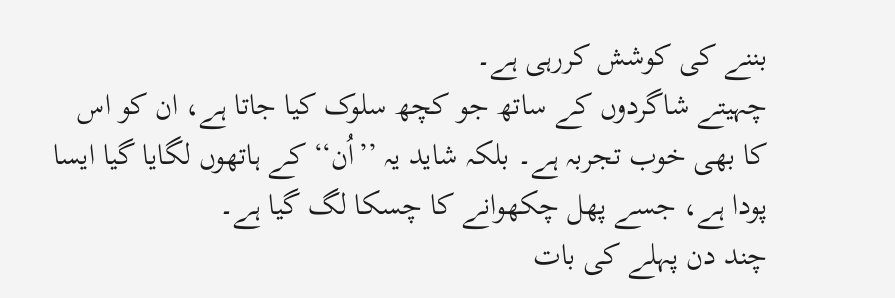بننے کی کوشش کررہی ہے۔
چہیتے شاگردوں کے ساتھ جو کچھ سلوک کیا جاتا ہے، ان کو اس کا بھی خوب تجربہ ہے۔ بلکہ شاید یہ ’’اُن‘‘ کے ہاتھوں لگایا گیا ایسا پودا ہے، جسے پھل چکھوانے کا چسکا لگ گیا ہے۔
چند دن پہلے کی بات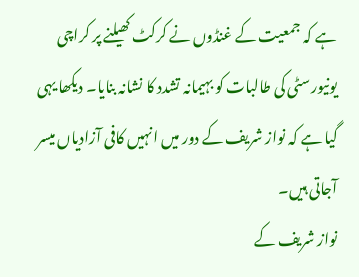ہے کہ جمعیت کے غنڈوں نے کرکٹ کھیلنے پر کراچی یونیورسٹی کی طالبات کو بہیمانہ تشدد کا نشانہ بنایا۔ دیکھا یہی گیا ہے کہ نواز شریف کے دور میں انہیں کافی آزادیاں میسر آجاتی ہیں۔
نواز شریف کے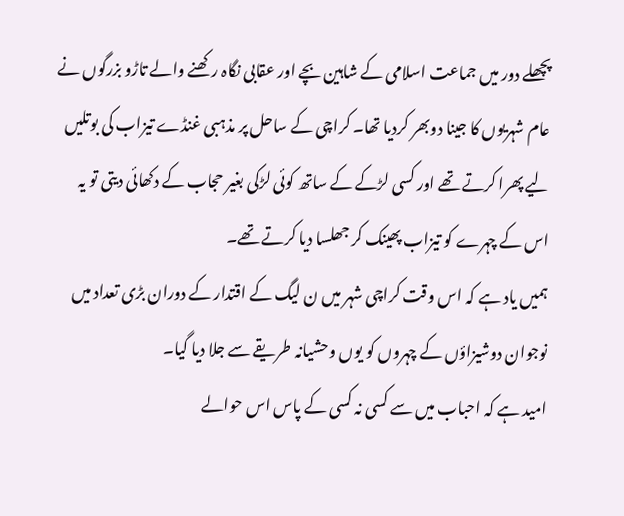پچھلے دور میں جماعت اسلامی کے شاہین بچے اور عقابی نگاہ رکھنے والے تاڑو بزرگوں نے عام شہریوں کا جینا دوبھر کردیا تھا۔ کراچی کے ساحل پر مذہبی غنڈے تیزاب کی بوتلیں لیے پھرا کرتے تھے اور کسی لڑکے کے ساتھ کوئی لڑکی بغیر حجاب کے دکھائی دیتی تو یہ اس کے چہرے کو تیزاب پھینک کر جھلسا دیا کرتے تھے۔
ہمیں یاد ہے کہ اس وقت کراچی شہر میں ن لیگ کے اقتدار کے دوران بڑی تعداد میں نوجوان دوشیزاؤں کے چہروں کو یوں وحشیانہ طریقے سے جلا دیا گیا۔
امید ہے کہ احباب میں سے کسی نہ کسی کے پاس اس حوالے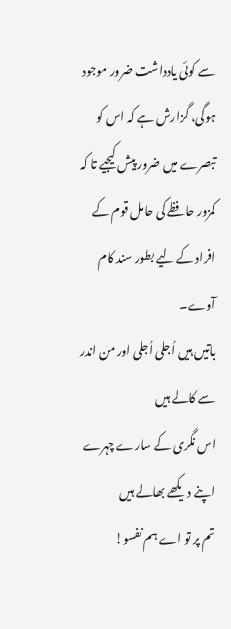سے کوئی یادداشت ضرور موجود ہوگی، گزارش ہے کہ اس کو تبصرے میں ضرور پیش کیجیے تا کہ کمزور حافظے کی حامل قوم کے افراد کے لیے بطور سند کام آوے۔
باتیں ہیں اُجلی اُجلی اور من اندر سے کالے ہیں
اس نگری کے سارے چہرے اپنے دیکھے بھالے ہیں
تم پر تو اے ہم نفسو!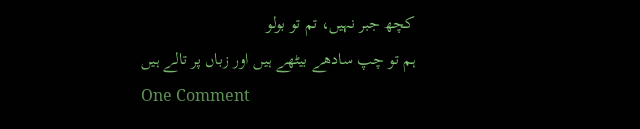کچھ جبر نہیں، تم تو بولو
ہم تو چپ سادھے بیٹھے ہیں اور زباں پر تالے ہیں
One Comment